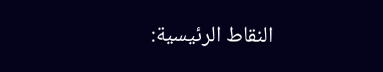النقاط الرئيسية: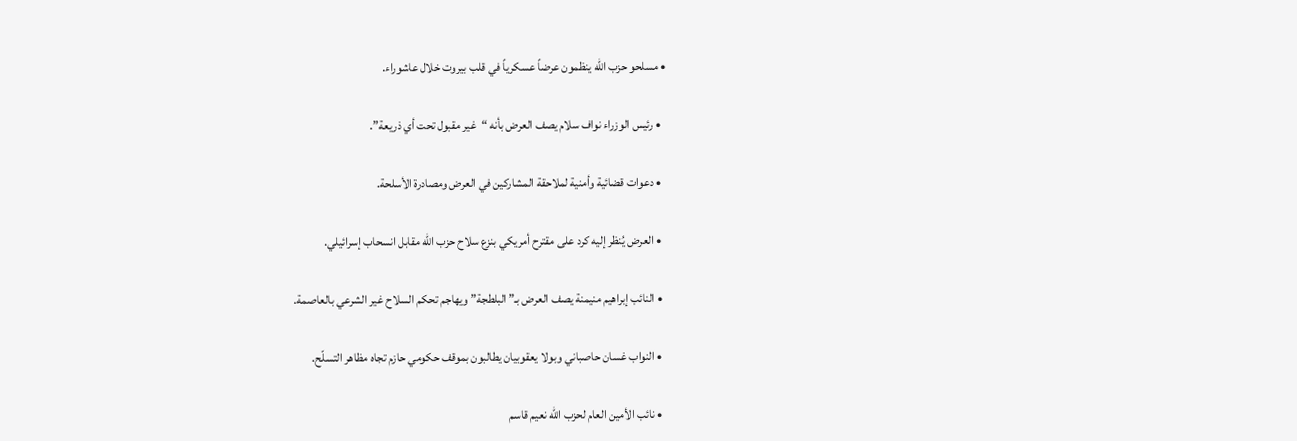• مسلحو حزب الله ينظمون عرضاً عسكرياً في قلب بيروت خلال عاشوراء.

  • رئيس الوزراء نواف سلام يصف العرض بأنه “غير مقبول تحت أي ذريعة”.

  • دعوات قضائية وأمنية لملاحقة المشاركين في العرض ومصادرة الأسلحة.

  • العرض يُنظر إليه كرد على مقترح أمريكي بنزع سلاح حزب الله مقابل انسحاب إسرائيلي.

  • النائب إبراهيم منيمنة يصف العرض بـ”البلطجة” ويهاجم تحكم السلاح غير الشرعي بالعاصمة.

  • النواب غسان حاصباني وبولا يعقوبيان يطالبون بموقف حكومي حازم تجاه مظاهر التسلّح.

  • نائب الأمين العام لحزب الله نعيم قاسم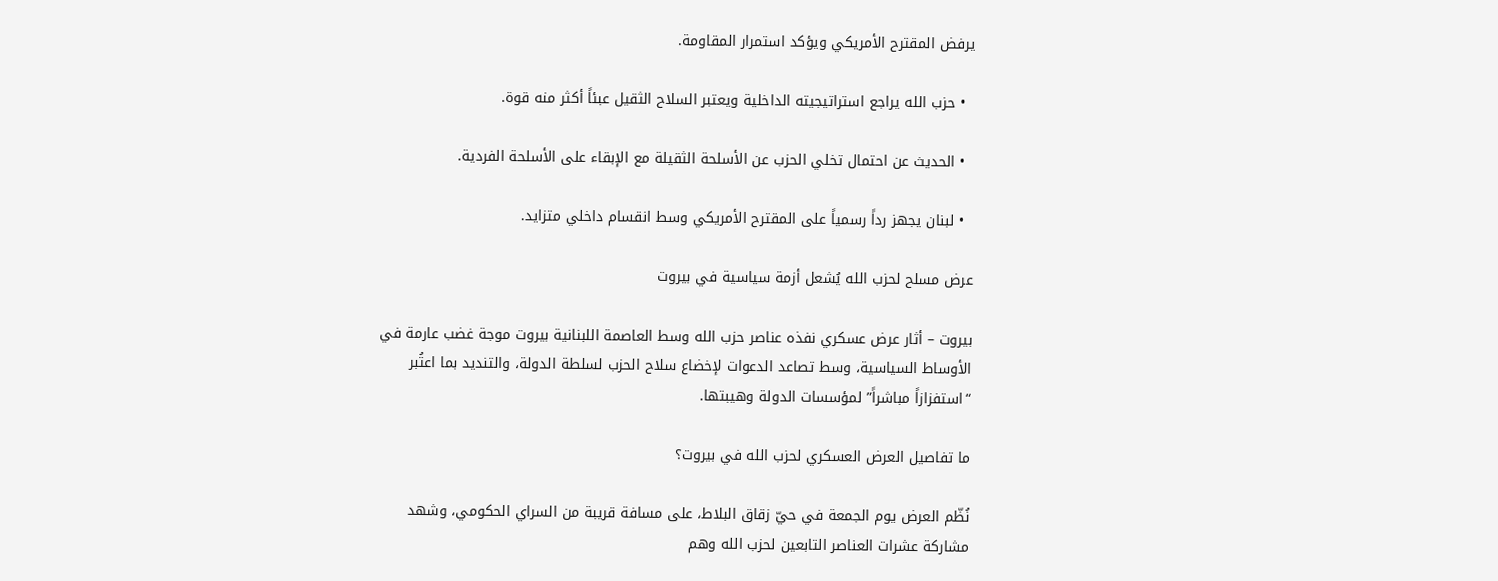يرفض المقترح الأمريكي ويؤكد استمرار المقاومة.

  • حزب الله يراجع استراتيجيته الداخلية ويعتبر السلاح الثقيل عبئاً أكثر منه قوة.

  • الحديث عن احتمال تخلي الحزب عن الأسلحة الثقيلة مع الإبقاء على الأسلحة الفردية.

  • لبنان يجهز رداً رسمياً على المقترح الأمريكي وسط انقسام داخلي متزايد.

عرض مسلح لحزب الله يُشعل أزمة سياسية في بيروت

بيروت – أثار عرض عسكري نفذه عناصر حزب الله وسط العاصمة اللبنانية بيروت موجة غضب عارمة في الأوساط السياسية، وسط تصاعد الدعوات لإخضاع سلاح الحزب لسلطة الدولة، والتنديد بما اعتُبر “استفزازاً مباشراً” لمؤسسات الدولة وهيبتها.

ما تفاصيل العرض العسكري لحزب الله في بيروت؟

نُظّم العرض يوم الجمعة في حيّ زقاق البلاط، على مسافة قريبة من السراي الحكومي، وشهد مشاركة عشرات العناصر التابعين لحزب الله وهم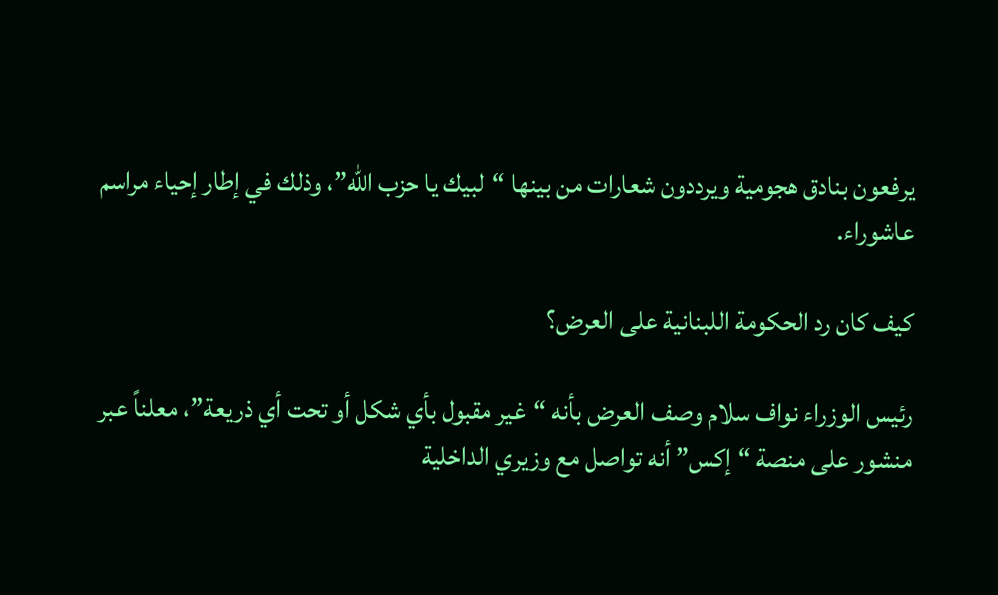يرفعون بنادق هجومية ويرددون شعارات من بينها “لبيك يا حزب الله”، وذلك في إطار إحياء مراسم عاشوراء.

كيف كان رد الحكومة اللبنانية على العرض؟

رئيس الوزراء نواف سلام وصف العرض بأنه “غير مقبول بأي شكل أو تحت أي ذريعة”، معلناً عبر منشور على منصة “إكس” أنه تواصل مع وزيري الداخلية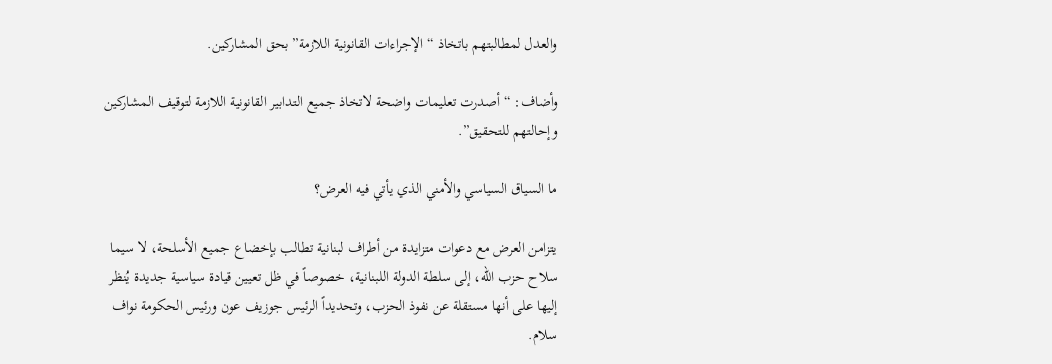والعدل لمطالبتهم باتخاذ “الإجراءات القانونية اللازمة” بحق المشاركين.

وأضاف: “أصدرت تعليمات واضحة لاتخاذ جميع التدابير القانونية اللازمة لتوقيف المشاركين وإحالتهم للتحقيق”.

ما السياق السياسي والأمني الذي يأتي فيه العرض؟

يتزامن العرض مع دعوات متزايدة من أطراف لبنانية تطالب بإخضاع جميع الأسلحة، لا سيما سلاح حزب الله، إلى سلطة الدولة اللبنانية، خصوصاً في ظل تعيين قيادة سياسية جديدة يُنظر إليها على أنها مستقلة عن نفوذ الحزب، وتحديداً الرئيس جوزيف عون ورئيس الحكومة نواف سلام.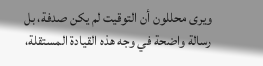ويرى محللون أن التوقيت لم يكن صدفة، بل رسالة واضحة في وجه هذه القيادة المستقلة،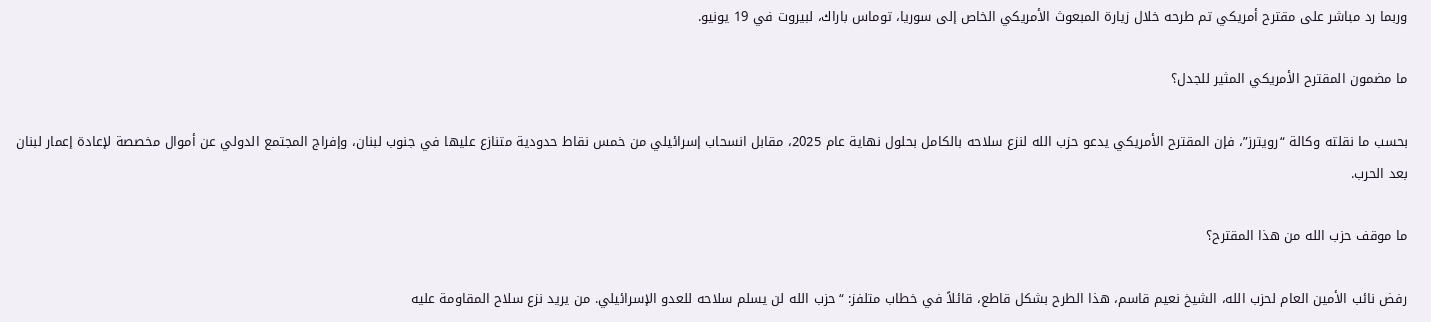وربما رد مباشر على مقترح أمريكي تم طرحه خلال زيارة المبعوث الأمريكي الخاص إلى سوريا، توماس باراك، لبيروت في 19 يونيو.

ما مضمون المقترح الأمريكي المثير للجدل؟

بحسب ما نقلته وكالة “رويترز”، فإن المقترح الأمريكي يدعو حزب الله لنزع سلاحه بالكامل بحلول نهاية عام 2025، مقابل انسحاب إسرائيلي من خمس نقاط حدودية متنازع عليها في جنوب لبنان، وإفراج المجتمع الدولي عن أموال مخصصة لإعادة إعمار لبنان بعد الحرب.

ما موقف حزب الله من هذا المقترح؟

رفض نائب الأمين العام لحزب الله، الشيخ نعيم قاسم، هذا الطرح بشكل قاطع، قائلاً في خطاب متلفز: “حزب الله لن يسلم سلاحه للعدو الإسرائيلي. من يريد نزع سلاح المقاومة عليه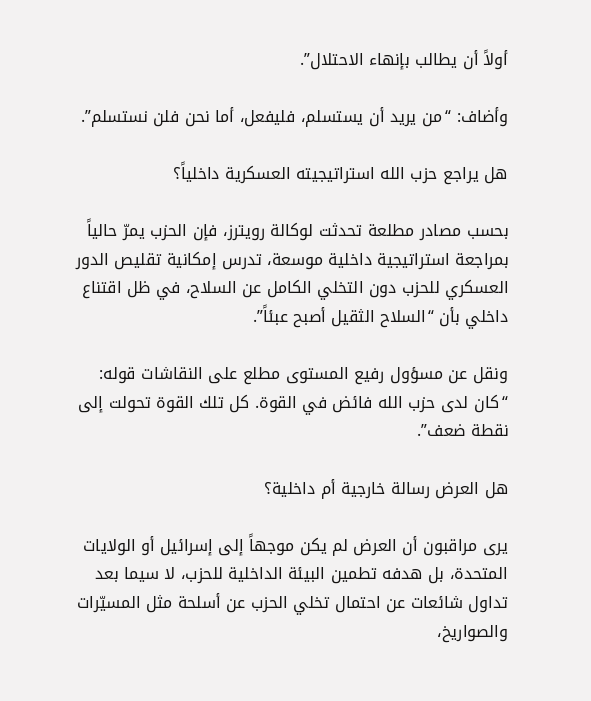أولاً أن يطالب بإنهاء الاحتلال”.

وأضاف: “من يريد أن يستسلم، فليفعل، أما نحن فلن نستسلم”.

هل يراجع حزب الله استراتيجيته العسكرية داخلياً؟

بحسب مصادر مطلعة تحدثت لوكالة رويترز، فإن الحزب يمرّ حالياً بمراجعة استراتيجية داخلية موسعة، تدرس إمكانية تقليص الدور العسكري للحزب دون التخلي الكامل عن السلاح، في ظل اقتناع داخلي بأن “السلاح الثقيل أصبح عبئاً”.

ونقل عن مسؤول رفيع المستوى مطلع على النقاشات قوله: “كان لدى حزب الله فائض في القوة. كل تلك القوة تحولت إلى نقطة ضعف”.

هل العرض رسالة خارجية أم داخلية؟

يرى مراقبون أن العرض لم يكن موجهاً إلى إسرائيل أو الولايات المتحدة، بل هدفه تطمين البيئة الداخلية للحزب، لا سيما بعد تداول شائعات عن احتمال تخلي الحزب عن أسلحة مثل المسيّرات والصواريخ،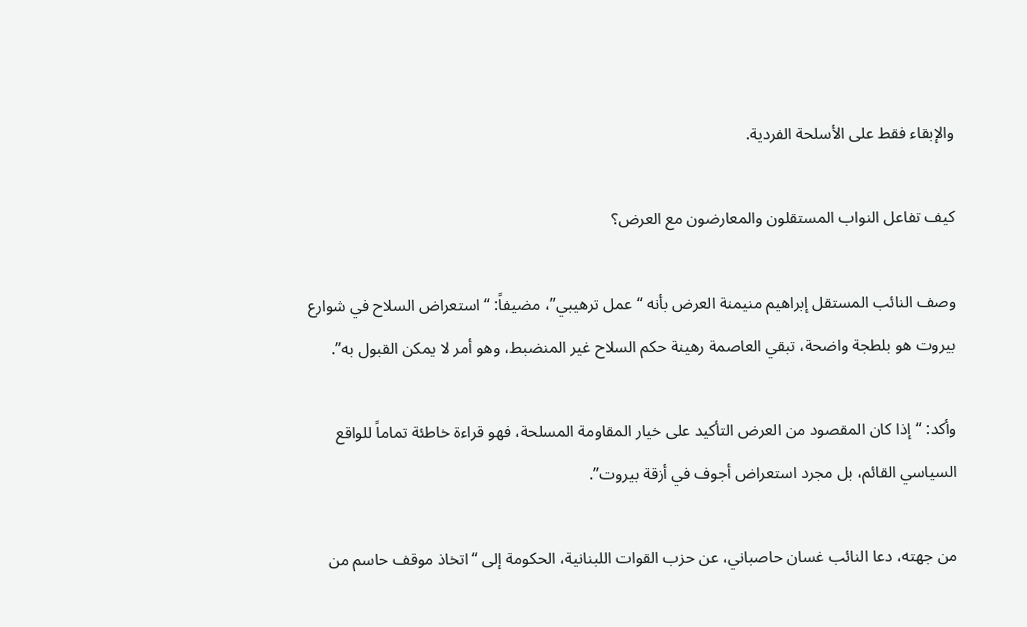والإبقاء فقط على الأسلحة الفردية.

كيف تفاعل النواب المستقلون والمعارضون مع العرض؟

وصف النائب المستقل إبراهيم منيمنة العرض بأنه “عمل ترهيبي”، مضيفاً: “استعراض السلاح في شوارع بيروت هو بلطجة واضحة، تبقي العاصمة رهينة حكم السلاح غير المنضبط، وهو أمر لا يمكن القبول به”.

وأكد: “إذا كان المقصود من العرض التأكيد على خيار المقاومة المسلحة، فهو قراءة خاطئة تماماً للواقع السياسي القائم، بل مجرد استعراض أجوف في أزقة بيروت”.

من جهته، دعا النائب غسان حاصباني، عن حزب القوات اللبنانية، الحكومة إلى “اتخاذ موقف حاسم من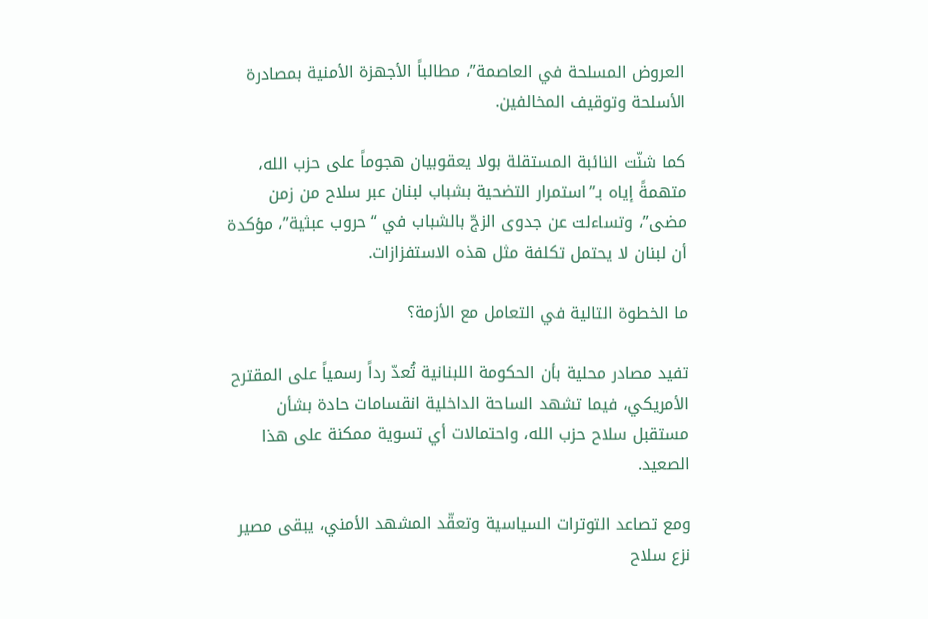العروض المسلحة في العاصمة”، مطالباً الأجهزة الأمنية بمصادرة الأسلحة وتوقيف المخالفين.

كما شنّت النائبة المستقلة بولا يعقوبيان هجوماً على حزب الله، متهمةً إياه بـ”استمرار التضحية بشباب لبنان عبر سلاح من زمن مضى”، وتساءلت عن جدوى الزجّ بالشباب في “حروب عبثية”، مؤكدة أن لبنان لا يحتمل تكلفة مثل هذه الاستفزازات.

ما الخطوة التالية في التعامل مع الأزمة؟

تفيد مصادر محلية بأن الحكومة اللبنانية تُعدّ رداً رسمياً على المقترح الأمريكي، فيما تشهد الساحة الداخلية انقسامات حادة بشأن مستقبل سلاح حزب الله، واحتمالات أي تسوية ممكنة على هذا الصعيد.

ومع تصاعد التوترات السياسية وتعقّد المشهد الأمني، يبقى مصير نزع سلاح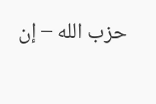حزب الله – إن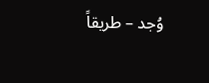وُجد – طريقاً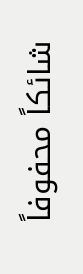شائكاً محفوفاً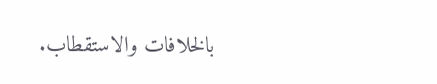بالخلافات والاستقطاب.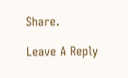Share.

Leave A Reply